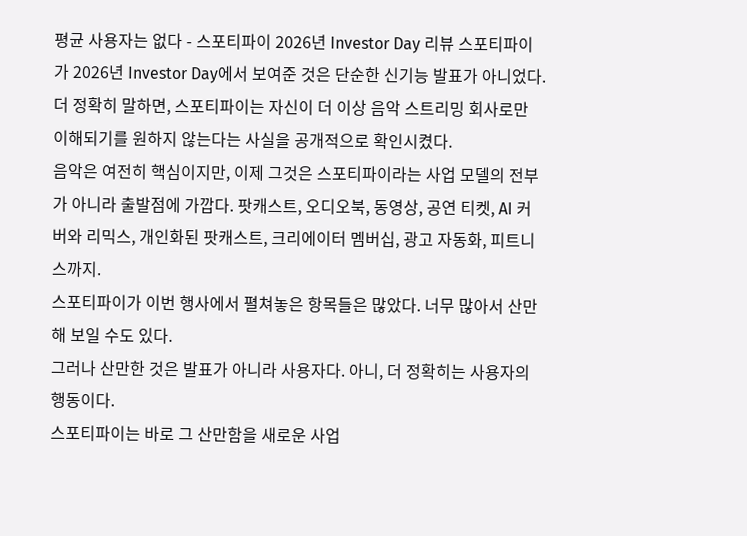평균 사용자는 없다 - 스포티파이 2026년 Investor Day 리뷰 스포티파이가 2026년 Investor Day에서 보여준 것은 단순한 신기능 발표가 아니었다. 더 정확히 말하면, 스포티파이는 자신이 더 이상 음악 스트리밍 회사로만 이해되기를 원하지 않는다는 사실을 공개적으로 확인시켰다.
음악은 여전히 핵심이지만, 이제 그것은 스포티파이라는 사업 모델의 전부가 아니라 출발점에 가깝다. 팟캐스트, 오디오북, 동영상, 공연 티켓, AI 커버와 리믹스, 개인화된 팟캐스트, 크리에이터 멤버십, 광고 자동화, 피트니스까지.
스포티파이가 이번 행사에서 펼쳐놓은 항목들은 많았다. 너무 많아서 산만해 보일 수도 있다.
그러나 산만한 것은 발표가 아니라 사용자다. 아니, 더 정확히는 사용자의 행동이다.
스포티파이는 바로 그 산만함을 새로운 사업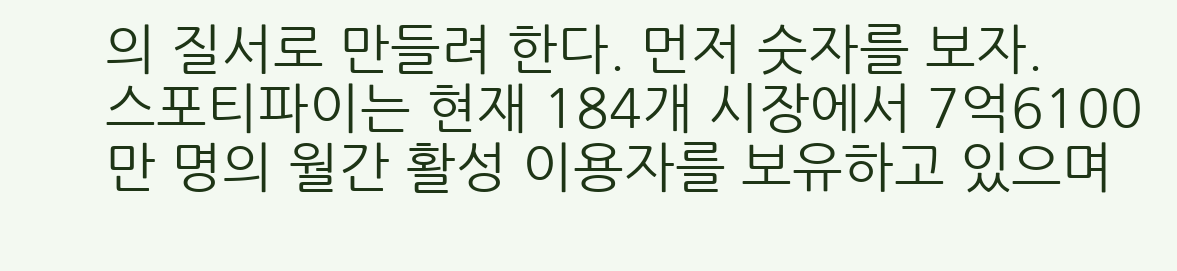의 질서로 만들려 한다. 먼저 숫자를 보자.
스포티파이는 현재 184개 시장에서 7억6100만 명의 월간 활성 이용자를 보유하고 있으며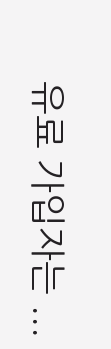유료 가입자는 ...